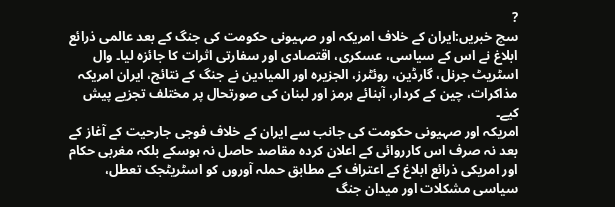?
سچ خبریں:ایران کے خلاف امریکہ اور صہیونی حکومت کی جنگ کے بعد عالمی ذرائع ابلاغ نے اس کے سیاسی، عسکری، اقتصادی اور سفارتی اثرات کا جائزہ لیا۔ وال اسٹریٹ جرنل، گارڈین، روئٹرز، الجزیرہ اور المیادین نے جنگ کے نتائج، ایران امریکہ مذاکرات، چین کے کردار، آبنائے ہرمز اور لبنان کی صورتحال پر مختلف تجزیے پیش کیے۔
امریکہ اور صہیونی حکومت کی جانب سے ایران کے خلاف فوجی جارحیت کے آغاز کے بعد نہ صرف اس کارروائی کے اعلان کردہ مقاصد حاصل نہ ہوسکے بلکہ مغربی حکام اور امریکی ذرائع ابلاغ کے اعتراف کے مطابق حملہ آوروں کو اسٹریٹجک تعطل، سیاسی مشکلات اور میدان جنگ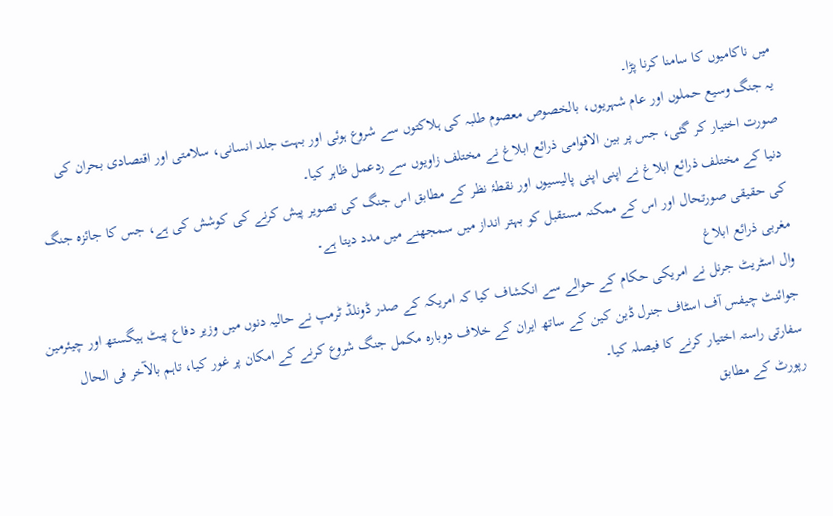میں ناکامیوں کا سامنا کرنا پڑا۔
یہ جنگ وسیع حملوں اور عام شہریوں، بالخصوص معصوم طلبہ کی ہلاکتوں سے شروع ہوئی اور بہت جلد انسانی، سلامتی اور اقتصادی بحران کی صورت اختیار کر گئی، جس پر بین الاقوامی ذرائع ابلاغ نے مختلف زاویوں سے ردعمل ظاہر کیا۔
دنیا کے مختلف ذرائع ابلاغ نے اپنی اپنی پالیسیوں اور نقطۂ نظر کے مطابق اس جنگ کی تصویر پیش کرنے کی کوشش کی ہے، جس کا جائزہ جنگ کی حقیقی صورتحال اور اس کے ممکنہ مستقبل کو بہتر انداز میں سمجھنے میں مدد دیتا ہے۔
مغربی ذرائع ابلاغ
وال اسٹریٹ جرنل نے امریکی حکام کے حوالے سے انکشاف کیا کہ امریکہ کے صدر ڈونلڈ ٹرمپ نے حالیہ دنوں میں وزیر دفاع پیٹ ہیگستھ اور چیئرمین جوائنٹ چیفس آف اسٹاف جنرل ڈین کین کے ساتھ ایران کے خلاف دوبارہ مکمل جنگ شروع کرنے کے امکان پر غور کیا، تاہم بالآخر فی الحال سفارتی راستہ اختیار کرنے کا فیصلہ کیا۔
رپورٹ کے مطابق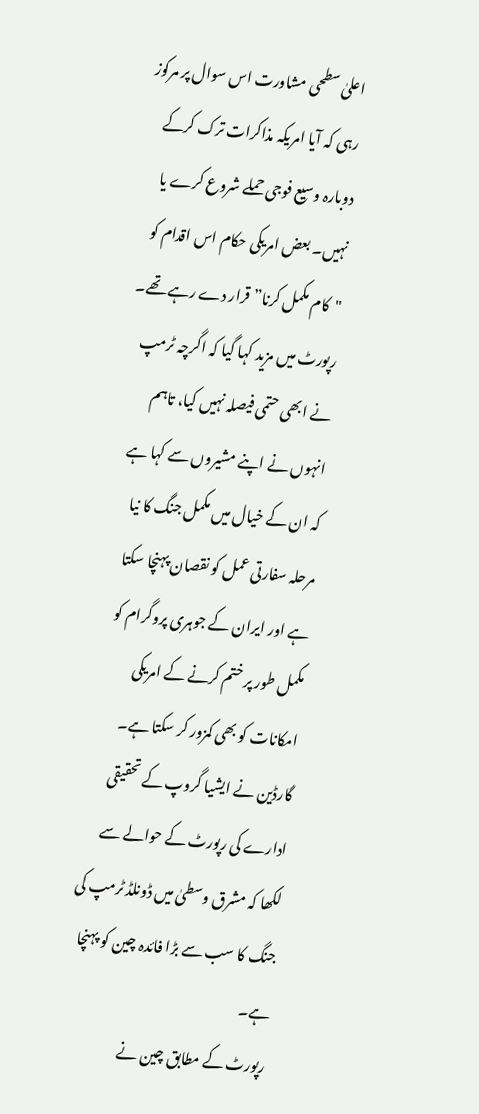اعلیٰ سطحی مشاورت اس سوال پر مرکوز رہی کہ آیا امریکہ مذاکرات ترک کرکے دوبارہ وسیع فوجی حملے شروع کرے یا نہیں۔ بعض امریکی حکام اس اقدام کو "کام مکمل کرنا” قرار دے رہے تھے۔
رپورٹ میں مزید کہا گیا کہ اگرچہ ٹرمپ نے ابھی حتمی فیصلہ نہیں کیا، تاہم انہوں نے اپنے مشیروں سے کہا ہے کہ ان کے خیال میں مکمل جنگ کا نیا مرحلہ سفارتی عمل کو نقصان پہنچا سکتا ہے اور ایران کے جوہری پروگرام کو مکمل طور پر ختم کرنے کے امریکی امکانات کو بھی کمزور کر سکتا ہے۔
گارڈین نے ایشیا گروپ کے تحقیقی ادارے کی رپورٹ کے حوالے سے لکھا کہ مشرق وسطیٰ میں ڈونلڈ ٹرمپ کی جنگ کا سب سے بڑا فائدہ چین کو پہنچا ہے۔
رپورٹ کے مطابق چین نے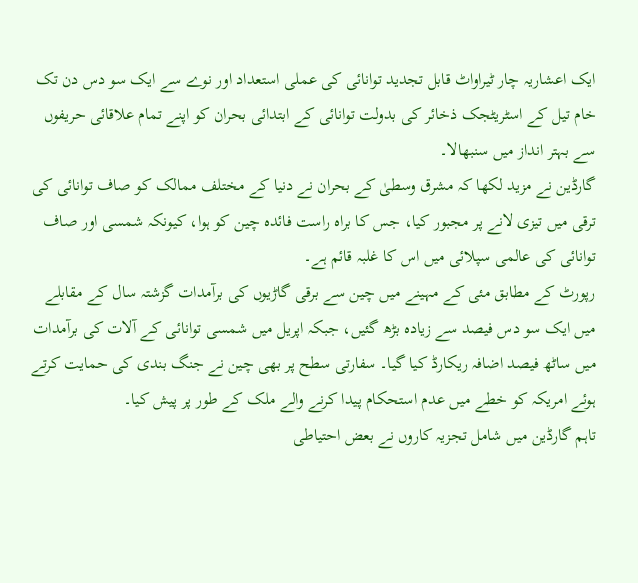ایک اعشاریہ چار ٹیراواٹ قابل تجدید توانائی کی عملی استعداد اور نوے سے ایک سو دس دن تک خام تیل کے اسٹریٹجک ذخائر کی بدولت توانائی کے ابتدائی بحران کو اپنے تمام علاقائی حریفوں سے بہتر انداز میں سنبھالا۔
گارڈین نے مزید لکھا کہ مشرق وسطیٰ کے بحران نے دنیا کے مختلف ممالک کو صاف توانائی کی ترقی میں تیزی لانے پر مجبور کیا، جس کا براہ راست فائدہ چین کو ہوا، کیونکہ شمسی اور صاف توانائی کی عالمی سپلائی میں اس کا غلبہ قائم ہے۔
رپورٹ کے مطابق مئی کے مہینے میں چین سے برقی گاڑیوں کی برآمدات گزشتہ سال کے مقابلے میں ایک سو دس فیصد سے زیادہ بڑھ گئیں، جبکہ اپریل میں شمسی توانائی کے آلات کی برآمدات میں ساٹھ فیصد اضافہ ریکارڈ کیا گیا۔ سفارتی سطح پر بھی چین نے جنگ بندی کی حمایت کرتے ہوئے امریکہ کو خطے میں عدم استحکام پیدا کرنے والے ملک کے طور پر پیش کیا۔
تاہم گارڈین میں شامل تجزیہ کاروں نے بعض احتیاطی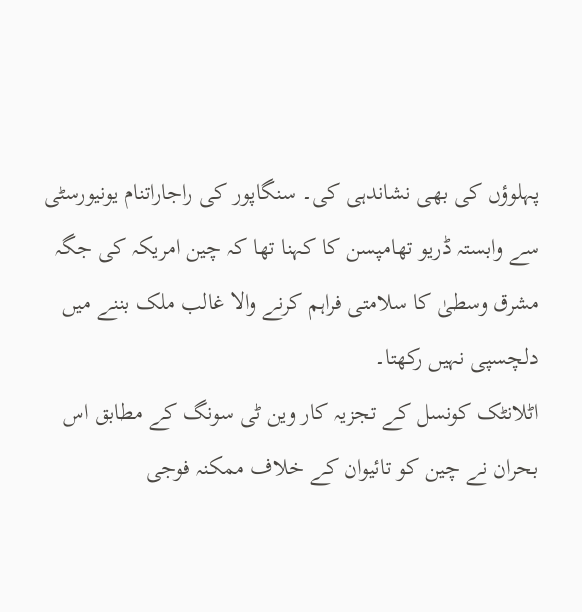پہلوؤں کی بھی نشاندہی کی۔ سنگاپور کی راجاراتنام یونیورسٹی سے وابستہ ڈریو تھامپسن کا کہنا تھا کہ چین امریکہ کی جگہ مشرق وسطیٰ کا سلامتی فراہم کرنے والا غالب ملک بننے میں دلچسپی نہیں رکھتا۔
اٹلانٹک کونسل کے تجزیہ کار وین ٹی سونگ کے مطابق اس بحران نے چین کو تائیوان کے خلاف ممکنہ فوجی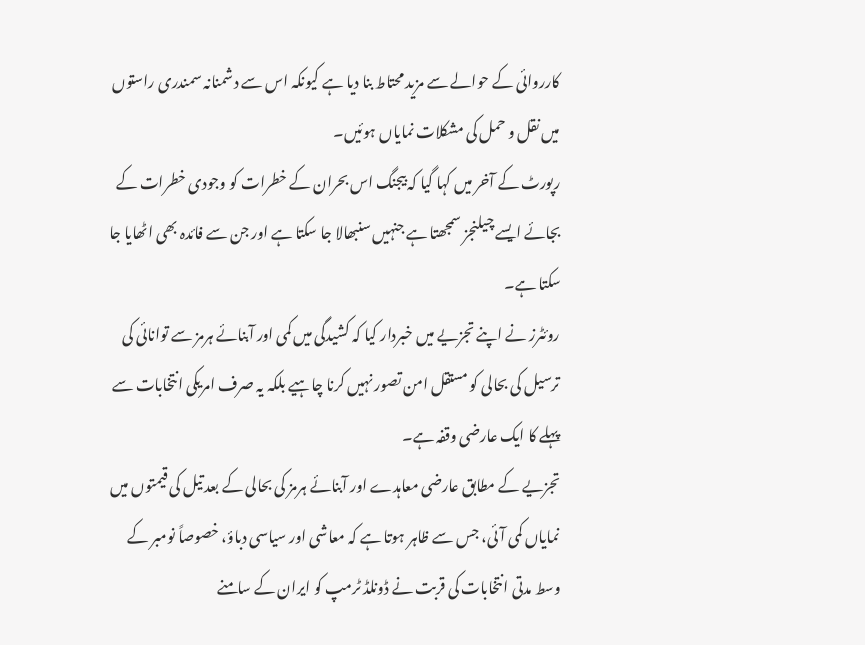کارروائی کے حوالے سے مزید محتاط بنا دیا ہے کیونکہ اس سے دشمنانہ سمندری راستوں میں نقل و حمل کی مشکلات نمایاں ہوئیں۔
رپورٹ کے آخر میں کہا گیا کہ بیجنگ اس بحران کے خطرات کو وجودی خطرات کے بجائے ایسے چیلنجز سمجھتا ہے جنہیں سنبھالا جا سکتا ہے اور جن سے فائدہ بھی اٹھایا جا سکتا ہے۔
روئٹرز نے اپنے تجزیے میں خبردار کیا کہ کشیدگی میں کمی اور آبنائے ہرمز سے توانائی کی ترسیل کی بحالی کو مستقل امن تصور نہیں کرنا چاہیے بلکہ یہ صرف امریکی انتخابات سے پہلے کا ایک عارضی وقفہ ہے۔
تجزیے کے مطابق عارضی معاہدے اور آبنائے ہرمز کی بحالی کے بعد تیل کی قیمتوں میں نمایاں کمی آئی، جس سے ظاہر ہوتا ہے کہ معاشی اور سیاسی دباؤ، خصوصاً نومبر کے وسط مدتی انتخابات کی قربت نے ڈونلڈ ٹرمپ کو ایران کے سامنے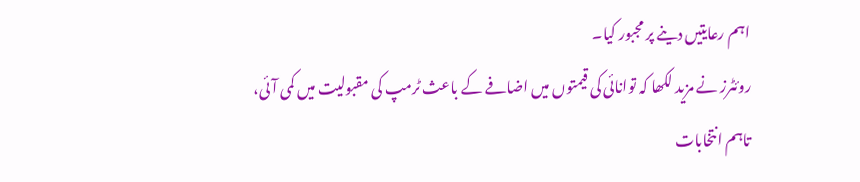اہم رعایتیں دینے پر مجبور کیا۔
روئٹرز نے مزید لکھا کہ توانائی کی قیمتوں میں اضافے کے باعث ٹرمپ کی مقبولیت میں کمی آئی، تاہم انتخابات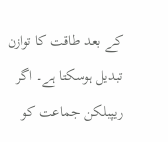کے بعد طاقت کا توازن تبدیل ہوسکتا ہے۔ اگر ریپبلکن جماعت کو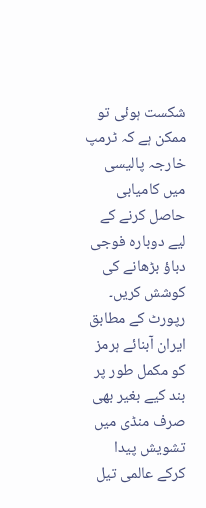شکست ہوئی تو ممکن ہے کہ ٹرمپ خارجہ پالیسی میں کامیابی حاصل کرنے کے لیے دوبارہ فوجی دباؤ بڑھانے کی کوشش کریں۔
رپورٹ کے مطابق ایران آبنائے ہرمز کو مکمل طور پر بند کیے بغیر بھی صرف منڈی میں تشویش پیدا کرکے عالمی تیل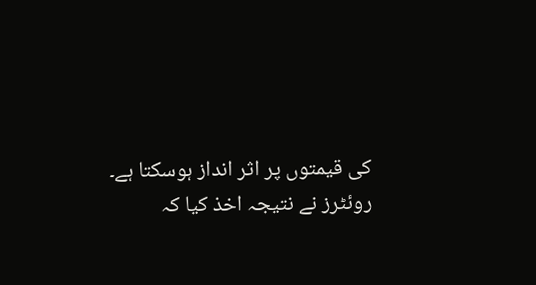کی قیمتوں پر اثر انداز ہوسکتا ہے۔
روئٹرز نے نتیجہ اخذ کیا کہ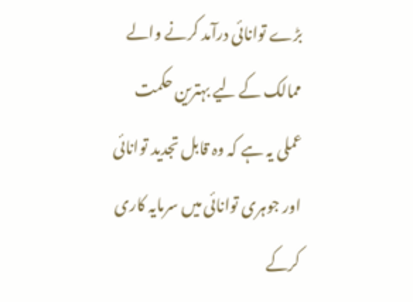بڑے توانائی درآمد کرنے والے ممالک کے لیے بہترین حکمت عملی یہ ہے کہ وہ قابل تجدید توانائی اور جوہری توانائی میں سرمایہ کاری کرکے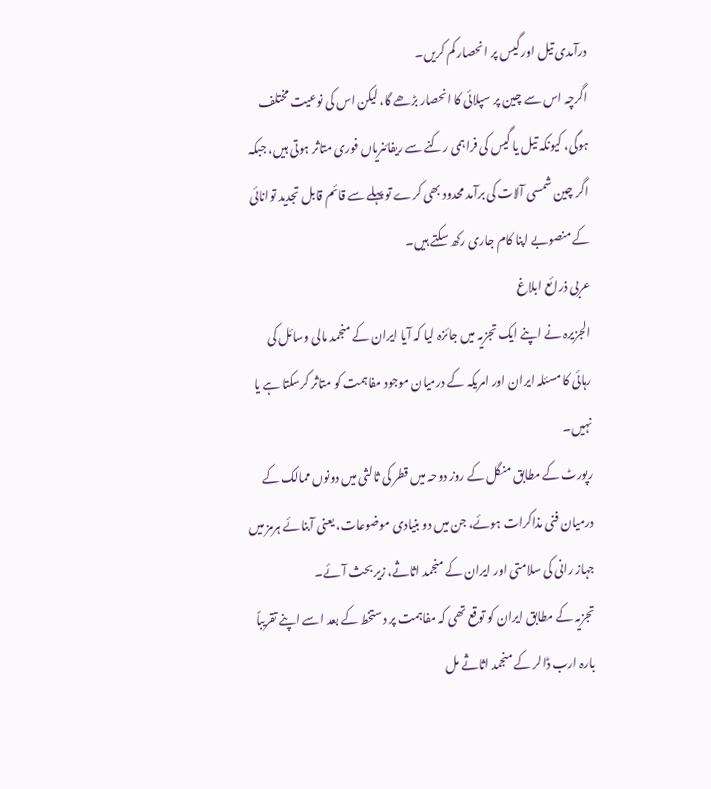درآمدی تیل اور گیس پر انحصار کم کریں۔
اگرچہ اس سے چین پر سپلائی کا انحصار بڑھے گا، لیکن اس کی نوعیت مختلف ہوگی، کیونکہ تیل یا گیس کی فراہمی رکنے سے ریفائنریاں فوری متاثر ہوتی ہیں، جبکہ اگر چین شمسی آلات کی برآمد محدود بھی کرے تو پہلے سے قائم قابل تجدید توانائی کے منصوبے اپنا کام جاری رکھ سکتے ہیں۔
عربی ذرائع ابلاغ
الجزیرہ نے اپنے ایک تجزیہ میں جائزہ لیا کہ آیا ایران کے منجمد مالی وسائل کی رہائی کا مسئلہ ایران اور امریکہ کے درمیان موجود مفاہمت کو متاثر کرسکتا ہے یا نہیں۔
رپورٹ کے مطابق منگل کے روز دوحہ میں قطر کی ثالثی میں دونوں ممالک کے درمیان فنی مذاکرات ہوئے، جن میں دو بنیادی موضوعات، یعنی آبنائے ہرمز میں جہاز رانی کی سلامتی اور ایران کے منجمد اثاثے، زیر بحث آئے۔
تجزیہ کے مطابق ایران کو توقع تھی کہ مفاہمت پر دستخط کے بعد اسے اپنے تقریباً بارہ ارب ڈالر کے منجمد اثاثے مل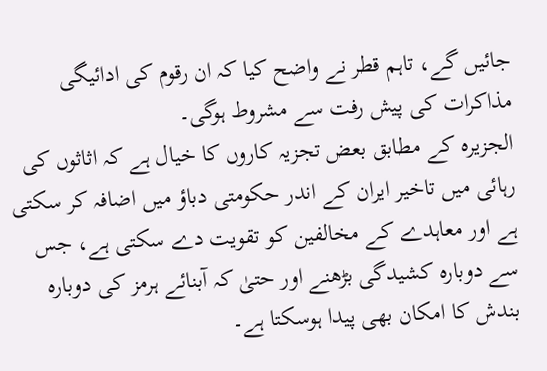جائیں گے، تاہم قطر نے واضح کیا کہ ان رقوم کی ادائیگی مذاکرات کی پیش رفت سے مشروط ہوگی۔
الجزیرہ کے مطابق بعض تجزیہ کاروں کا خیال ہے کہ اثاثوں کی رہائی میں تاخیر ایران کے اندر حکومتی دباؤ میں اضافہ کر سکتی ہے اور معاہدے کے مخالفین کو تقویت دے سکتی ہے، جس سے دوبارہ کشیدگی بڑھنے اور حتیٰ کہ آبنائے ہرمز کی دوبارہ بندش کا امکان بھی پیدا ہوسکتا ہے۔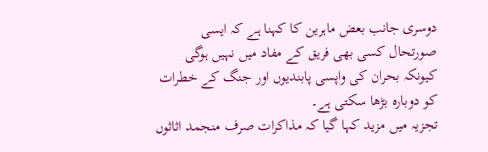دوسری جانب بعض ماہرین کا کہنا ہے کہ ایسی صورتحال کسی بھی فریق کے مفاد میں نہیں ہوگی کیونکہ بحران کی واپسی پابندیوں اور جنگ کے خطرات کو دوبارہ بڑھا سکتی ہے۔
تجزیہ میں مزید کہا گیا کہ مذاکرات صرف منجمد اثاثوں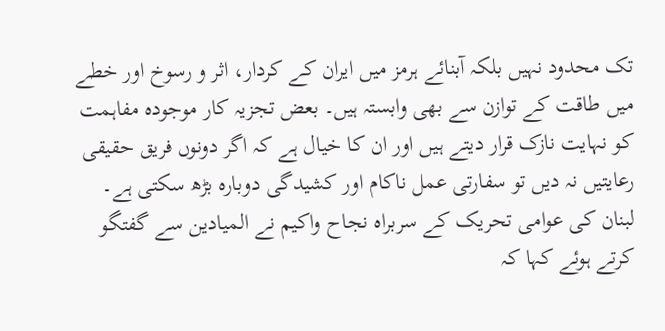تک محدود نہیں بلکہ آبنائے ہرمز میں ایران کے کردار، اثر و رسوخ اور خطے میں طاقت کے توازن سے بھی وابستہ ہیں۔ بعض تجزیہ کار موجودہ مفاہمت کو نہایت نازک قرار دیتے ہیں اور ان کا خیال ہے کہ اگر دونوں فریق حقیقی رعایتیں نہ دیں تو سفارتی عمل ناکام اور کشیدگی دوبارہ بڑھ سکتی ہے۔
لبنان کی عوامی تحریک کے سربراہ نجاح واکیم نے المیادین سے گفتگو کرتے ہوئے کہا کہ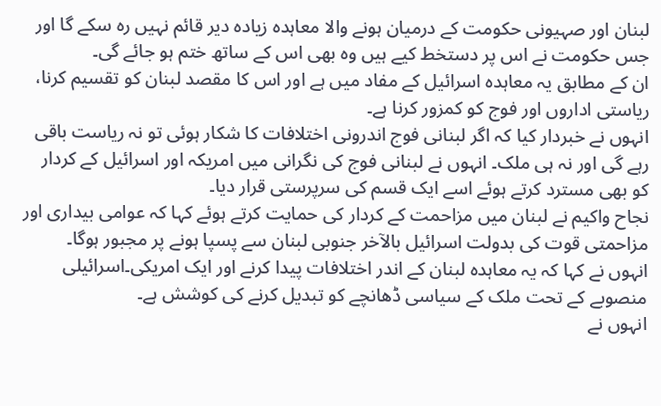لبنان اور صہیونی حکومت کے درمیان ہونے والا معاہدہ زیادہ دیر قائم نہیں رہ سکے گا اور جس حکومت نے اس پر دستخط کیے ہیں وہ بھی اس کے ساتھ ختم ہو جائے گی۔
ان کے مطابق یہ معاہدہ اسرائیل کے مفاد میں ہے اور اس کا مقصد لبنان کو تقسیم کرنا، ریاستی اداروں اور فوج کو کمزور کرنا ہے۔
انہوں نے خبردار کیا کہ اگر لبنانی فوج اندرونی اختلافات کا شکار ہوئی تو نہ ریاست باقی رہے گی اور نہ ہی ملک۔ انہوں نے لبنانی فوج کی نگرانی میں امریکہ اور اسرائیل کے کردار کو بھی مسترد کرتے ہوئے اسے ایک قسم کی سرپرستی قرار دیا۔
نجاح واکیم نے لبنان میں مزاحمت کے کردار کی حمایت کرتے ہوئے کہا کہ عوامی بیداری اور مزاحمتی قوت کی بدولت اسرائیل بالآخر جنوبی لبنان سے پسپا ہونے پر مجبور ہوگا۔
انہوں نے کہا کہ یہ معاہدہ لبنان کے اندر اختلافات پیدا کرنے اور ایک امریکی۔اسرائیلی منصوبے کے تحت ملک کے سیاسی ڈھانچے کو تبدیل کرنے کی کوشش ہے۔
انہوں نے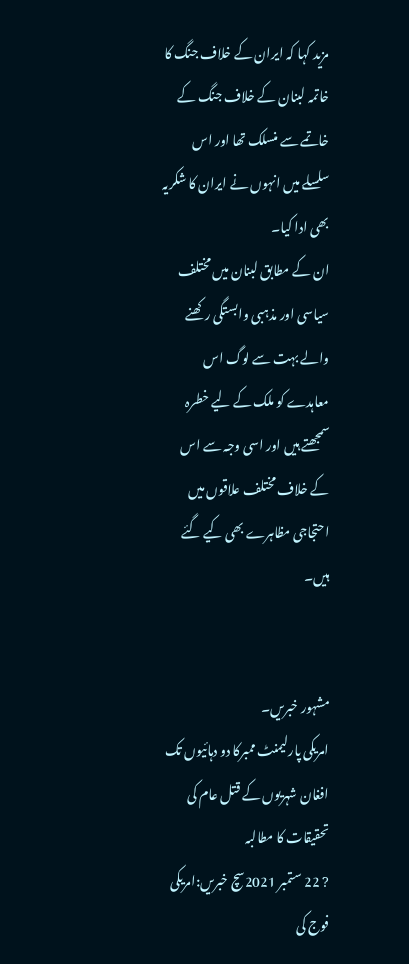مزید کہا کہ ایران کے خلاف جنگ کا خاتمہ لبنان کے خلاف جنگ کے خاتمے سے منسلک تھا اور اس سلسلے میں انہوں نے ایران کا شکریہ بھی ادا کیا۔
ان کے مطابق لبنان میں مختلف سیاسی اور مذہبی وابستگی رکھنے والے بہت سے لوگ اس معاہدے کو ملک کے لیے خطرہ سمجھتے ہیں اور اسی وجہ سے اس کے خلاف مختلف علاقوں میں احتجاجی مظاہرے بھی کیے گئے ہیں۔


مشہور خبریں۔
امریکی پارلیمنٹ ممبرکا دو دہائیوں تک افغان شہریوں کے قتل عام کی تحقیقات کا مطالبہ
? 22 ستمبر 2021سچ خبریں:امریکی فوج کی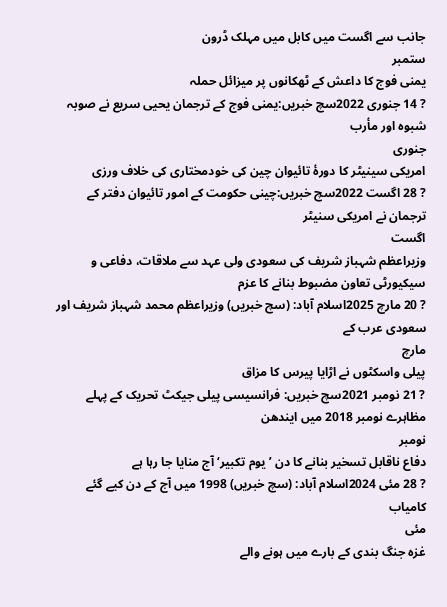جانب سے اگست میں کابل میں مہلک ڈرون
ستمبر
یمنی فوج کا داعش کے ٹھکانوں پر میزائل حملہ
? 14 جنوری 2022سچ خبریں:یمنی فوج کے ترجمان یحیی سریع نے صوبہ شبوہ اور مأرب
جنوری
امریکی سینیٹر کا دورۂ تائیوان چین کی خودمختاری کی خلاف ورزی
? 28 اگست 2022سچ خبریں:چینی حکومت کے امور تائیوان دفتر کے ترجمان نے امریکی سنیٹر
اگست
وزیراعظم شہباز شریف کی سعودی ولی عہد سے ملاقات، دفاعی و سیکیورٹی تعاون مضبوط بنانے کا عزم
? 20 مارچ 2025اسلام آباد: (سچ خبریں) وزیراعظم محمد شہباز شریف اور سعودی عرب کے
مارچ
پیلی واسکٹوں نے اڑایا پیرس کا مزاق
? 21 نومبر 2021سچ خبریں: فرانسیسی پیلی جیکٹ تحریک کے پہلے مظاہرے نومبر 2018 میں ایندھن
نومبر
دفاع ناقابل تسخیر بنانے کا دن ’یوم تکبیر‘ آج منایا جا رہا ہے
? 28 مئی 2024اسلام آباد: (سچ خبریں) 1998 میں آج کے دن کیے گئے کامیاب
مئی
غزہ جنگ بندی کے بارے میں ہونے والے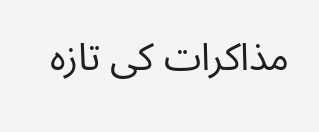مذاکرات کی تازہ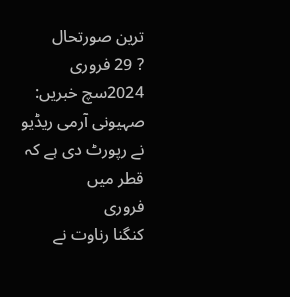ترین صورتحال
? 29 فروری 2024سچ خبریں: صہیونی آرمی ریڈیو نے رپورٹ دی ہے کہ قطر میں
فروری
کنگنا رناوت نے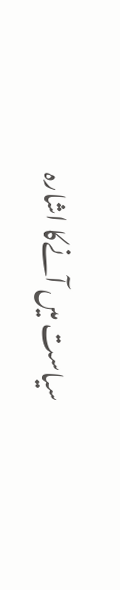سیاست میں آنےکا اشارہ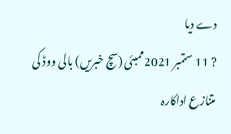دے دیا
? 11 ستمبر 2021ممبئی (سچ خبریں) بالی ووڈ کی متنازع اداکارہ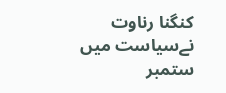کنگنا رناوت نےسیاست میں
ستمبر